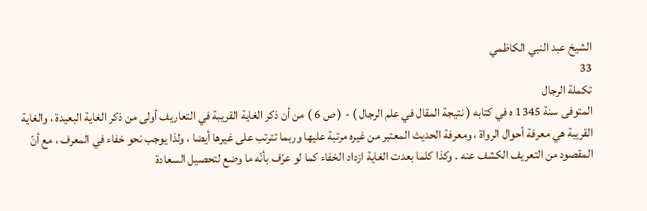الشيخ عبد النبي الكاظمي
33
تكملة الرجال
المتوفى سنة 1345 ه في كتابه ( نتيجة المقال في علم الرجال ) - ( ص 6 ) من أن ذكر الغاية القريبة في التعاريف أولى من ذكر الغاية البعيدة ، والغاية القريبة هي معرفة أحوال الرواة ، ومعرفة الحديث المعتبر من غيره مرتبة عليها وربما تترتب على غيرها أيضا ، ولذا يوجب نحو خفاء في المعرف ، مع أنّ المقصود من التعريف الكشف عنه . وكذا كلما بعدت الغاية ازداد الخفاء كما لو عرّف بأنّه ما وضع لتحصيل السعادة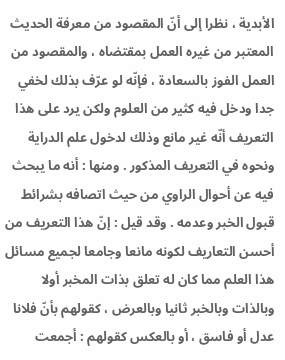الأبدية ، نظرا إلى أنّ المقصود من معرفة الحديث المعتبر من غيره العمل بمقتضاه ، والمقصود من العمل الفوز بالسعادة ، فإنّه لو عرّف بذلك لخفي جدا ودخل فيه كثير من العلوم ولكن يرد على هذا التعريف أنّه غير مانع وذلك لدخول علم الدراية ونحوه في التعريف المذكور . ومنها : أنه ما يبحث فيه عن أحوال الراوي من حيث اتصافه بشرائط قبول الخبر وعدمه . وقد قيل : إنّ هذا التعريف من أحسن التعاريف لكونه مانعا وجامعا لجميع مسائل هذا العلم مما كان له تعلق بذات المخبر أولا وبالذات وبالخبر ثانيا وبالعرض ، كقولهم بأنّ فلانا عدل أو فاسق ، أو بالعكس كقولهم : أجمعت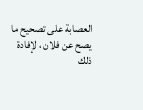العصابة على تصحيح ما يصح عن فلان ، لإفادة ذلك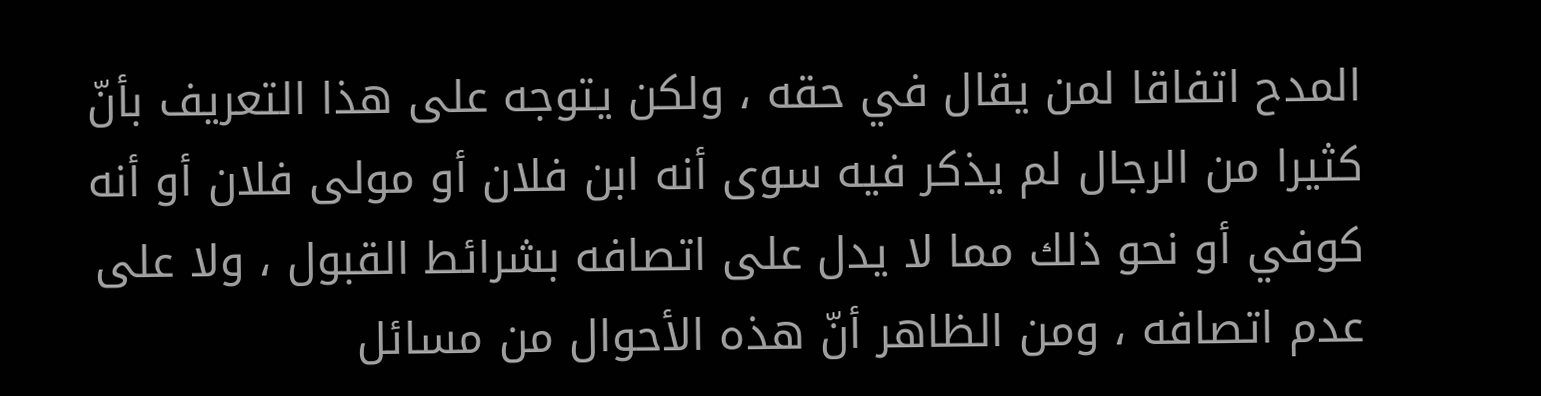المدح اتفاقا لمن يقال في حقه ، ولكن يتوجه على هذا التعريف بأنّ كثيرا من الرجال لم يذكر فيه سوى أنه ابن فلان أو مولى فلان أو أنه كوفي أو نحو ذلك مما لا يدل على اتصافه بشرائط القبول ، ولا على عدم اتصافه ، ومن الظاهر أنّ هذه الأحوال من مسائل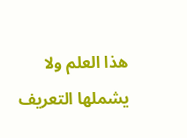هذا العلم ولا يشملها التعريف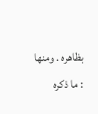بظاهره . ومنها : ما ذكره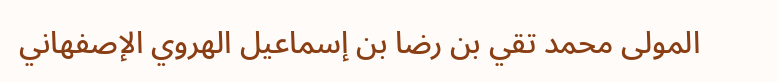المولى محمد تقي بن رضا بن إسماعيل الهروي الإصفهاني